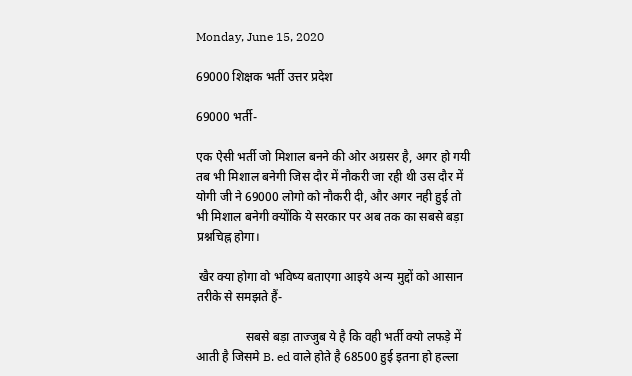Monday, June 15, 2020

69000 शिक्षक भर्ती उत्तर प्रदेश

69000 भर्ती-

एक ऐसी भर्ती जो मिशाल बनने की ओर अग्रसर है, अगर हो गयी तब भी मिशाल बनेगी जिस दौर में नौकरी जा रही थी उस दौर में योगी जी ने 69000 लोगो को नौकरी दी, और अगर नही हुई तो भी मिशाल बनेगी क्योंकि ये सरकार पर अब तक का सबसे बड़ा प्रश्नचिह्न होगा।

 खैर क्या होगा वो भविष्य बताएगा आइये अन्य मुद्दों को आसान तरीके से समझते हैं-

                सबसे बड़ा ताज्जुब ये है कि वही भर्ती क्यो लफड़े में आती है जिसमे B. ed वाले होते है 68500 हुई इतना हो हल्ला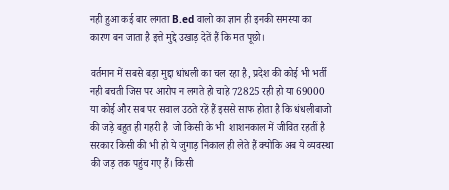नही हुआ कई बार लगता B.ed वालो का ज्ञान ही इनकी समस्या का कारण बन जाता है इत्ते मुद्दे उखाड़ देतें हैं कि मत पूछो।

वर्तमान में सबसे बड़ा मुद्दा धांधली का चल रहा है, प्रदेश की कोई भी भर्ती नही बचती जिस पर आरोप न लगते हो चाहे 72825 रही हो या 69000 या कोई और सब पर सवाल उठते रहें हैं इससे साफ होता है कि धंधलीबाजो की जड़े बहुत ही गहरी है  जो किसी के भी  शाशनकाल में जीवित रहतीं है सरकार किसी की भी हो ये जुगाड़ निकाल ही लेते हैं क्योकि अब ये व्यवस्था की जड़ तक पहुंच गए हैं। किसी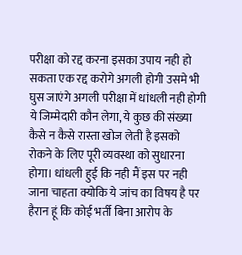परीक्षा को रद्द करना इसका उपाय नही हो सकता एक रद्द करोगे अगली होगी उसमे भी घुस जाएंगे अगली परीक्षा में धांधली नही होगी ये जिम्मेदारी कौन लेगा, ये कुछ की संख्या कैसे न कैसे रास्ता खोज लेती है इसको रोकने के लिए पूरी व्यवस्था को सुधारना होगा। धांधली हुई कि नही मैं इस पर नही जाना चाहता क्योकि ये जांच का विषय है पर हैरान हूं कि कोई भर्ती बिना आरोप के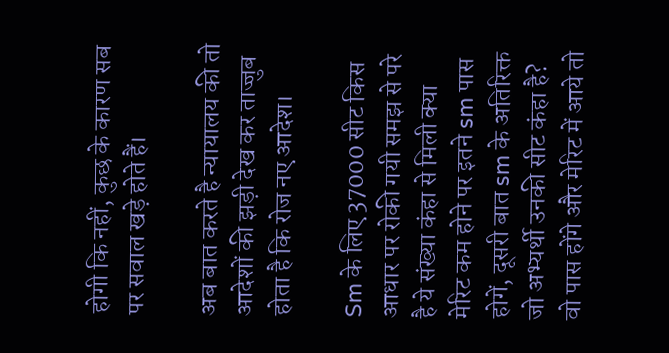होगी कि नहीं, कुछ के कारण सब पर सवाल खड़े होते हैं।

अब बात करते है न्यायालय की तो आदेशों की झड़ी देख कर ताज्जुब होता है कि रोज नए आदेश।

Sm के लिए 37000 सीट किस आधार पर रोकी गयी समझ से परे है ये संख्या कंहा से मिली क्या मेरिट कम होने पर इतने sm पास होगें, दूसरी बात sm के अतिरिक्त जो अभ्यर्थी उनकी सीट कंहा है? वो पास होंगे और मेरिट में आये तो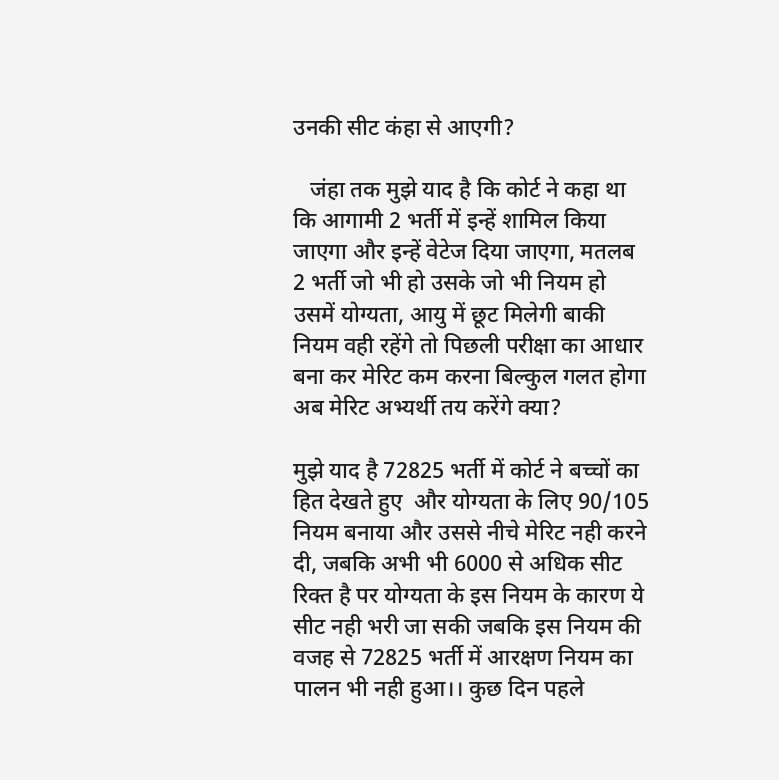उनकी सीट कंहा से आएगी?

   जंहा तक मुझे याद है कि कोर्ट ने कहा था कि आगामी 2 भर्ती में इन्हें शामिल किया जाएगा और इन्हें वेटेज दिया जाएगा, मतलब 2 भर्ती जो भी हो उसके जो भी नियम हो उसमें योग्यता, आयु में छूट मिलेगी बाकी नियम वही रहेंगे तो पिछली परीक्षा का आधार बना कर मेरिट कम करना बिल्कुल गलत होगा अब मेरिट अभ्यर्थी तय करेंगे क्या?

मुझे याद है 72825 भर्ती में कोर्ट ने बच्चों का हित देखते हुए  और योग्यता के लिए 90/105 नियम बनाया और उससे नीचे मेरिट नही करने दी, जबकि अभी भी 6000 से अधिक सीट रिक्त है पर योग्यता के इस नियम के कारण ये सीट नही भरी जा सकी जबकि इस नियम की वजह से 72825 भर्ती में आरक्षण नियम का पालन भी नही हुआ।। कुछ दिन पहले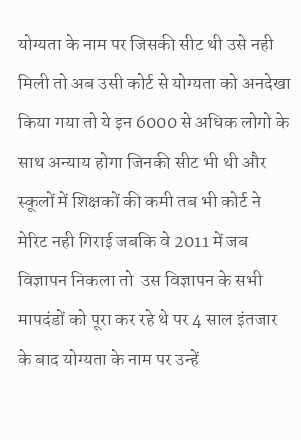योग्यता के नाम पर जिसकी सीट थी उसे नही मिली तो अब उसी कोर्ट से योग्यता को अनदेखा किया गया तो ये इन 6000 से अधिक लोगो के साथ अन्याय होगा जिनकी सीट भी थी और स्कूलों में शिक्षकों की कमी तब भी कोर्ट ने मेरिट नही गिराई जबकि वे 2011 में जब विज्ञापन निकला तो  उस विज्ञापन के सभी मापदंडों को पूरा कर रहे थे पर 4 साल इंतजार के बाद योग्यता के नाम पर उन्हें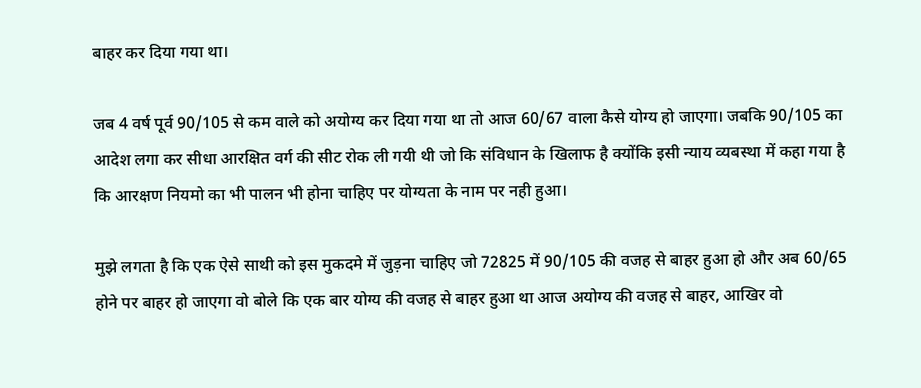बाहर कर दिया गया था।

जब 4 वर्ष पूर्व 90/105 से कम वाले को अयोग्य कर दिया गया था तो आज 60/67 वाला कैसे योग्य हो जाएगा। जबकि 90/105 का आदेश लगा कर सीधा आरक्षित वर्ग की सीट रोक ली गयी थी जो कि संविधान के खिलाफ है क्योंकि इसी न्याय व्यबस्था में कहा गया है कि आरक्षण नियमो का भी पालन भी होना चाहिए पर योग्यता के नाम पर नही हुआ।

मुझे लगता है कि एक ऐसे साथी को इस मुकदमे में जुड़ना चाहिए जो 72825 में 90/105 की वजह से बाहर हुआ हो और अब 60/65 होने पर बाहर हो जाएगा वो बोले कि एक बार योग्य की वजह से बाहर हुआ था आज अयोग्य की वजह से बाहर, आखिर वो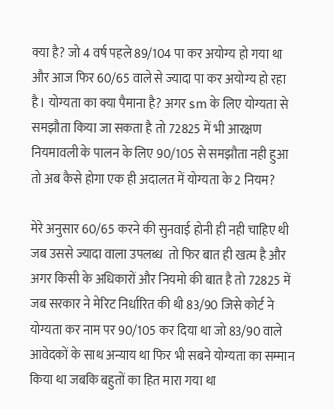क्या है? जो 4 वर्ष पहले 89/104 पा कर अयोग्य हो गया था और आज फिर 60/65 वाले से ज्यादा पा कर अयोग्य हो रहा है। योग्यता का क्या पैमाना है? अगर sm के लिए योग्यता से समझौता किया जा सकता है तो 72825 में भी आरक्षण नियमावली के पालन के लिए 90/105 से समझौता नही हुआ तो अब कैसे होगा एक ही अदालत में योग्यता के 2 नियम?

मेरे अनुसार 60/65 करने की सुनवाई होनी ही नही चाहिए थी जब उससे ज्यादा वाला उपलब्ध  तो फिर बात ही खत्म है और अगर किसी के अधिकारों और नियमो की बात है तो 72825 में जब सरकार ने मेरिट निर्धारित की थी 83/90 जिसे कोर्ट ने योग्यता कर नाम पर 90/105 कर दिया था जो 83/90 वाले आवेदकों के साथ अन्याय था फिर भी सबने योग्यता का सम्मान किया था जबकि बहुतों का हित मारा गया था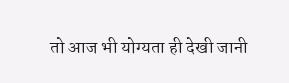तो आज भी योग्यता ही देखी जानी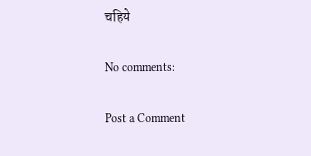चहिये

No comments:

Post a Comment